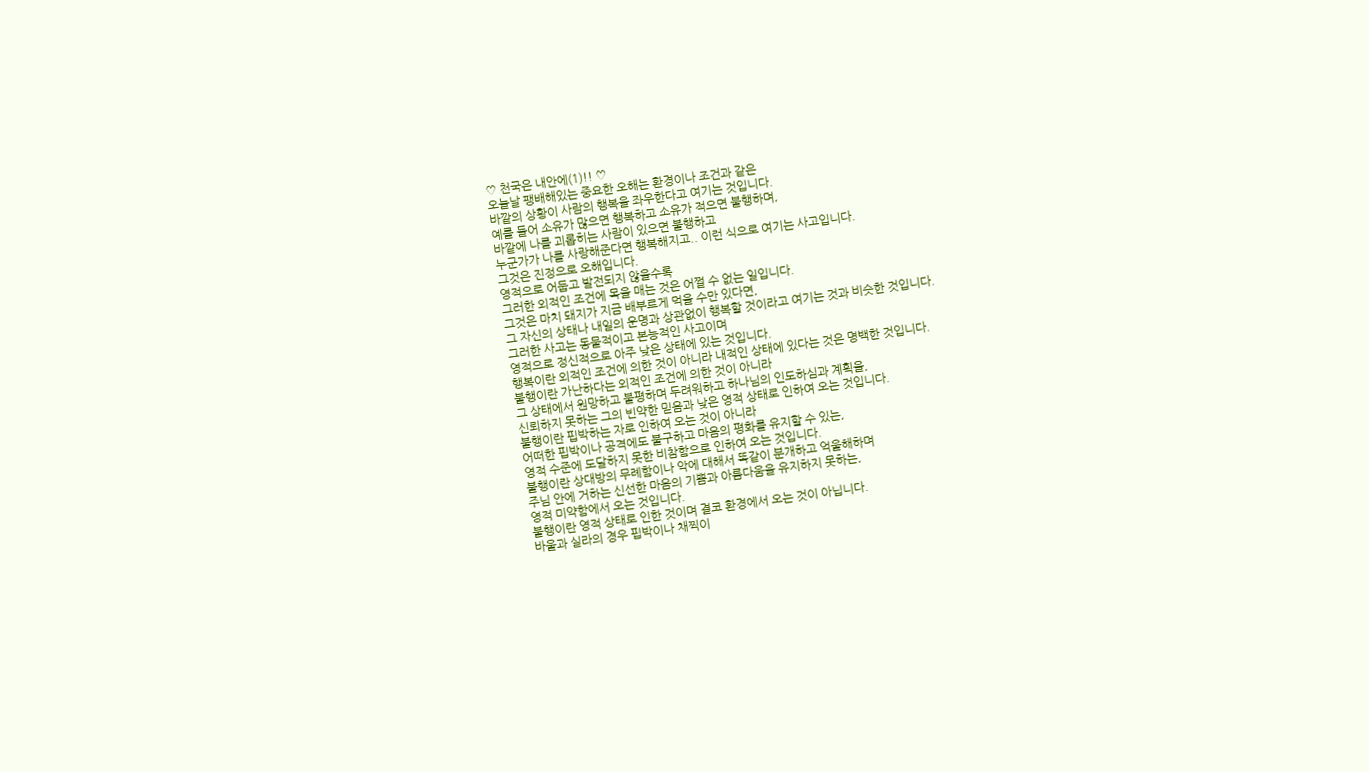♡ 천국은 내안에(1)!! ♡
오늘날 팽배해있는 중요한 오해는 환경이나 조건과 같은
바깥의 상황이 사람의 행복을 좌우한다고 여기는 것입니다.
예를 들어 소유가 많으면 행복하고 소유가 적으면 불행하며,
바깥에 나를 괴롭히는 사람이 있으면 불행하고
누군가가 나를 사랑해준다면 행복해지고.. 이런 식으로 여기는 사고입니다.
그것은 진정으로 오해입니다.
영적으로 어둡고 발전되지 않을수록
그러한 외적인 조건에 목을 매는 것은 어쩔 수 없는 일입니다.
그것은 마치 돼지가 지금 배부르게 먹을 수만 있다면,
그 자신의 상태나 내일의 운명과 상관없이 행복할 것이라고 여기는 것과 비슷한 것입니다.
그러한 사고는 동물적이고 본능적인 사고이며
영적으로 정신적으로 아주 낮은 상태에 있는 것입니다.
행복이란 외적인 조건에 의한 것이 아니라 내적인 상태에 있다는 것은 명백한 것입니다.
불행이란 가난하다는 외적인 조건에 의한 것이 아니라
그 상태에서 원망하고 불평하며 두려워하고 하나님의 인도하심과 계획을,
신뢰하지 못하는 그의 빈약한 믿음과 낮은 영적 상태로 인하여 오는 것입니다.
불행이란 핍박하는 자로 인하여 오는 것이 아니라
어떠한 핍박이나 공격에도 불구하고 마음의 평화를 유지할 수 있는,
영적 수준에 도달하지 못한 비참함으로 인하여 오는 것입니다.
불행이란 상대방의 무례함이나 악에 대해서 똑같이 분개하고 억울해하며
주님 안에 거하는 신선한 마음의 기쁨과 아름다움을 유지하지 못하는,
영적 미약함에서 오는 것입니다.
불행이란 영적 상태로 인한 것이며 결코 환경에서 오는 것이 아닙니다.
바울과 실라의 경우 핍박이나 채찍이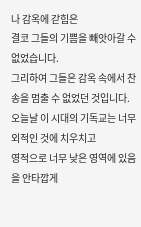나 감옥에 갇힘은
결코 그들의 기쁨을 빼앗아갈 수 없었습니다.
그리하여 그들은 감옥 속에서 찬송을 멈출 수 없었던 것입니다.
오늘날 이 시대의 기독교는 너무 외적인 것에 치우치고
영적으로 너무 낮은 영역에 있음을 안타깝게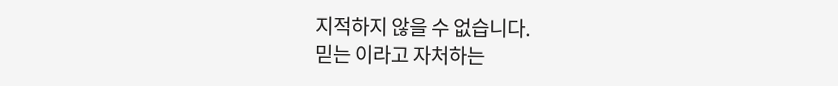지적하지 않을 수 없습니다.
믿는 이라고 자처하는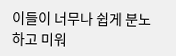이들이 너무나 쉽게 분노하고 미워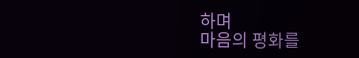하며
마음의 평화를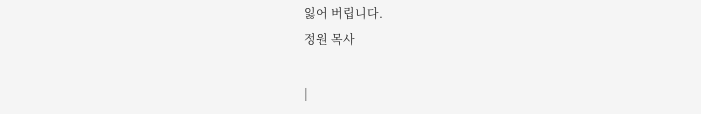잃어 버립니다.
정원 목사

|